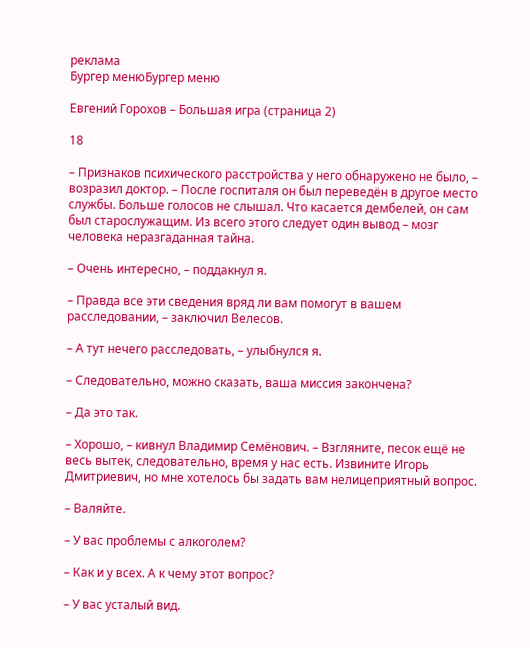реклама
Бургер менюБургер меню

Евгений Горохов – Большая игра (страница 2)

18

– Признаков психического расстройства у него обнаружено не было, – возразил доктор. – После госпиталя он был переведён в другое место службы. Больше голосов не слышал. Что касается дембелей, он сам был старослужащим. Из всего этого следует один вывод – мозг человека неразгаданная тайна.

– Очень интересно, – поддакнул я.

– Правда все эти сведения вряд ли вам помогут в вашем расследовании, – заключил Велесов.

– А тут нечего расследовать, – улыбнулся я.

– Следовательно, можно сказать, ваша миссия закончена?

– Да это так.

– Хорошо, – кивнул Владимир Семёнович. – Взгляните, песок ещё не весь вытек, следовательно, время у нас есть. Извините Игорь Дмитриевич, но мне хотелось бы задать вам нелицеприятный вопрос.

– Валяйте.

– У вас проблемы с алкоголем?

– Как и у всех. А к чему этот вопрос?

– У вас усталый вид.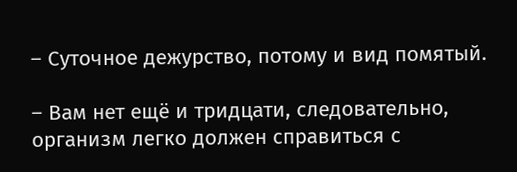– Суточное дежурство, потому и вид помятый.

– Вам нет ещё и тридцати, следовательно, организм легко должен справиться с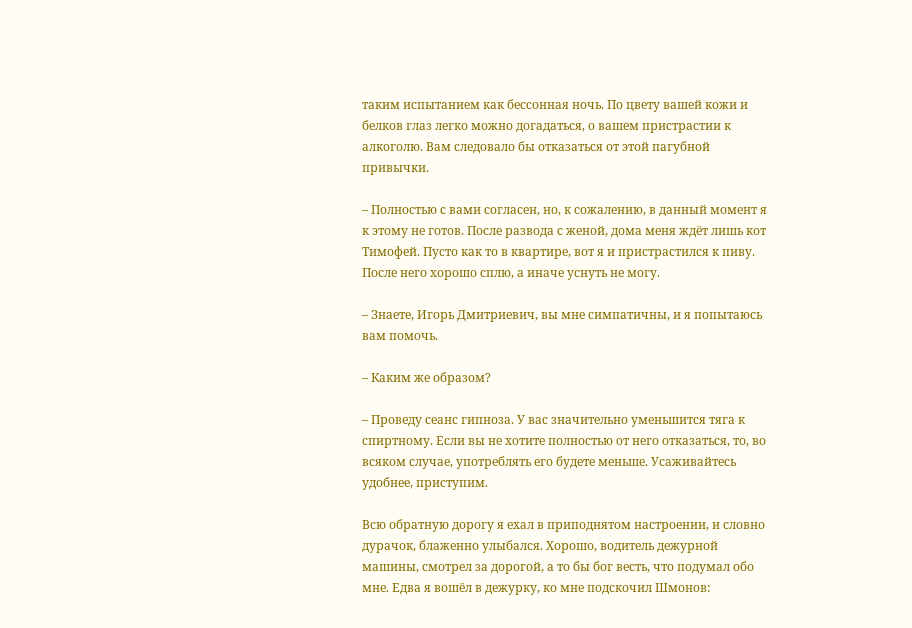таким испытанием как бессонная ночь. По цвету вашей кожи и белков глаз легко можно догадаться, о вашем пристрастии к алкоголю. Вам следовало бы отказаться от этой пагубной привычки.

– Полностью с вами согласен, но, к сожалению, в данный момент я к этому не готов. После развода с женой, дома меня ждёт лишь кот Тимофей. Пусто как то в квартире, вот я и пристрастился к пиву. После него хорошо сплю, а иначе уснуть не могу.

– Знаете, Игорь Дмитриевич, вы мне симпатичны, и я попытаюсь вам помочь.

– Каким же образом?

– Проведу сеанс гипноза. У вас значительно уменьшится тяга к спиртному. Если вы не хотите полностью от него отказаться, то, во всяком случае, употреблять его будете меньше. Усаживайтесь удобнее, приступим.

Всю обратную дорогу я ехал в приподнятом настроении, и словно дурачок, блаженно улыбался. Хорошо, водитель дежурной машины, смотрел за дорогой, а то бы бог весть, что подумал обо мне. Едва я вошёл в дежурку, ко мне подскочил Шмонов: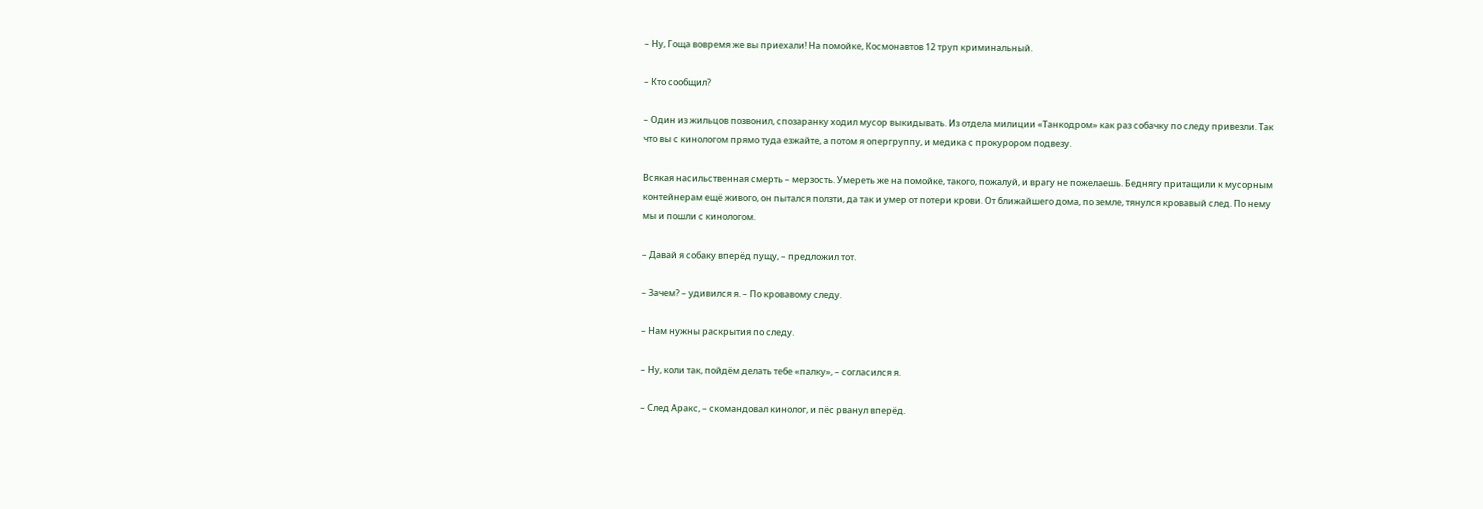– Ну, Гоща вовремя же вы приехали! На помойке, Космонавтов 12 труп криминальный.

– Кто сообщил?

– Один из жильцов позвонил, спозаранку ходил мусор выкидывать. Из отдела милиции «Танкодром» как раз собачку по следу привезли. Так что вы с кинологом прямо туда езжайте, а потом я опергруппу, и медика с прокурором подвезу.

Всякая насильственная смерть – мерзость. Умереть же на помойке, такого, пожалуй, и врагу не пожелаешь. Беднягу притащили к мусорным контейнерам ещё живого, он пытался ползти, да так и умер от потери крови. От ближайшего дома, по земле, тянулся кровавый след. По нему мы и пошли с кинологом.

– Давай я собаку вперёд пущу, – предложил тот.

– Зачем? – удивился я. – По кровавому следу.

– Нам нужны раскрытия по следу.

– Ну, коли так, пойдём делать тебе «палку», – согласился я.

– След Аракс, – скомандовал кинолог, и пёс рванул вперёд.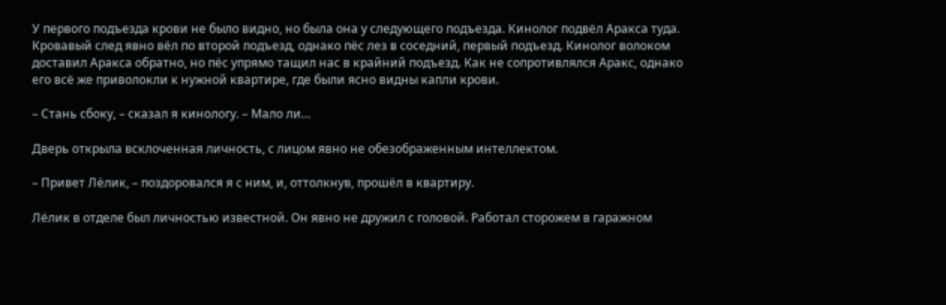У первого подъезда крови не было видно, но была она у следующего подъезда. Кинолог подвёл Аракса туда. Кровавый след явно вёл по второй подъезд, однако пёс лез в соседний, первый подъезд. Кинолог волоком доставил Аракса обратно, но пёс упрямо тащил нас в крайний подъезд. Как не сопротивлялся Аракс, однако его всё же приволокли к нужной квартире, где были ясно видны капли крови.

– Стань сбоку, – сказал я кинологу. – Мало ли…

Дверь открыла всклоченная личность, с лицом явно не обезображенным интеллектом.

– Привет Лёлик, – поздоровался я с ним, и, оттолкнув, прошёл в квартиру.

Лёлик в отделе был личностью известной. Он явно не дружил с головой. Работал сторожем в гаражном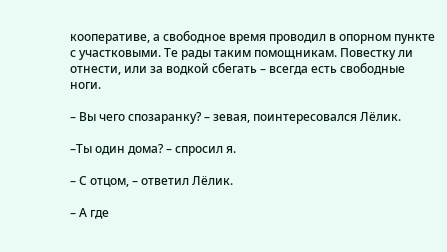кооперативе, а свободное время проводил в опорном пункте с участковыми. Те рады таким помощникам. Повестку ли отнести, или за водкой сбегать – всегда есть свободные ноги.

– Вы чего спозаранку? – зевая, поинтересовался Лёлик.

–Ты один дома? – спросил я.

– С отцом, – ответил Лёлик.

– А где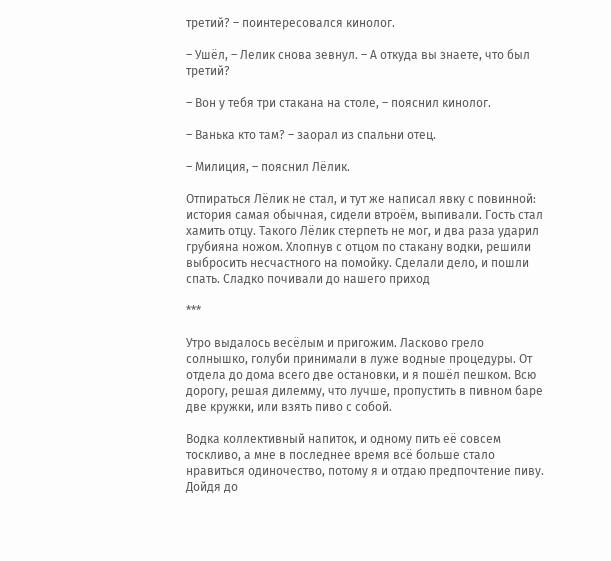третий? – поинтересовался кинолог.

– Ушёл, – Лелик снова зевнул. – А откуда вы знаете, что был третий?

– Вон у тебя три стакана на столе, – пояснил кинолог.

– Ванька кто там? – заорал из спальни отец.

– Милиция, – пояснил Лёлик.

Отпираться Лёлик не стал, и тут же написал явку с повинной: история самая обычная, сидели втроём, выпивали. Гость стал хамить отцу. Такого Лёлик стерпеть не мог, и два раза ударил грубияна ножом. Хлопнув с отцом по стакану водки, решили выбросить несчастного на помойку. Сделали дело, и пошли спать. Сладко почивали до нашего приход

***

Утро выдалось весёлым и пригожим. Ласково грело солнышко, голуби принимали в луже водные процедуры. От отдела до дома всего две остановки, и я пошёл пешком. Всю дорогу, решая дилемму, что лучше, пропустить в пивном баре две кружки, или взять пиво с собой.

Водка коллективный напиток, и одному пить её совсем тоскливо, а мне в последнее время всё больше стало нравиться одиночество, потому я и отдаю предпочтение пиву. Дойдя до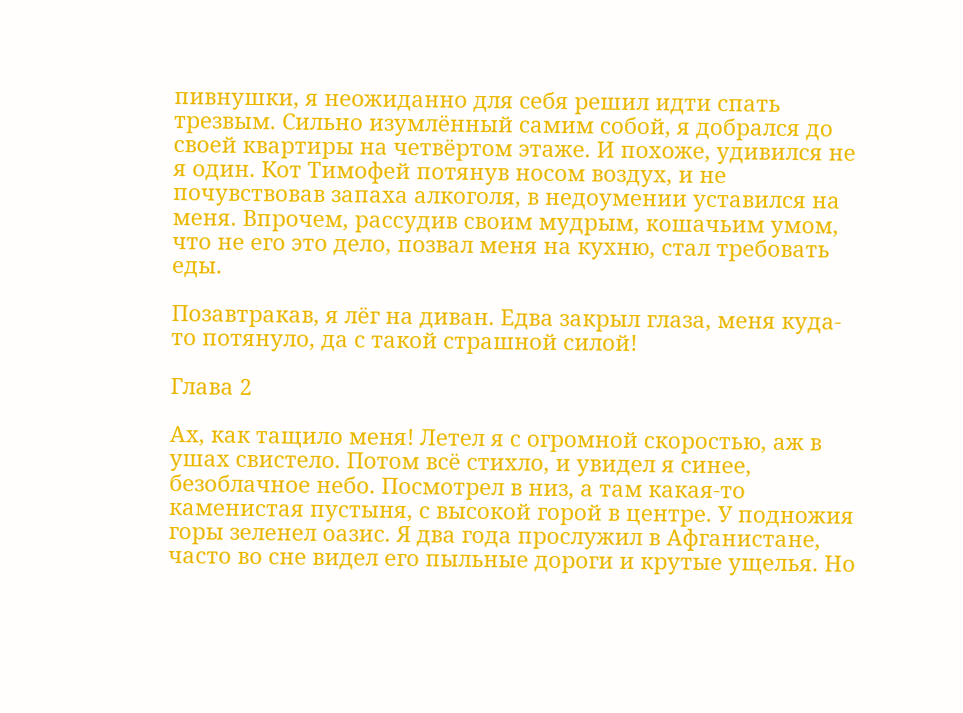пивнушки, я неожиданно для себя решил идти спать трезвым. Сильно изумлённый самим собой, я добрался до своей квартиры на четвёртом этаже. И похоже, удивился не я один. Кот Тимофей потянув носом воздух, и не почувствовав запаха алкоголя, в недоумении уставился на меня. Впрочем, рассудив своим мудрым, кошачьим умом, что не его это дело, позвал меня на кухню, стал требовать еды.

Позавтракав, я лёг на диван. Едва закрыл глаза, меня куда-то потянуло, да с такой страшной силой!

Глава 2

Ах, как тащило меня! Летел я с огромной скоростью, аж в ушах свистело. Потом всё стихло, и увидел я синее, безоблачное небо. Посмотрел в низ, а там какая-то каменистая пустыня, с высокой горой в центре. У подножия горы зеленел оазис. Я два года прослужил в Афганистане, часто во сне видел его пыльные дороги и крутые ущелья. Но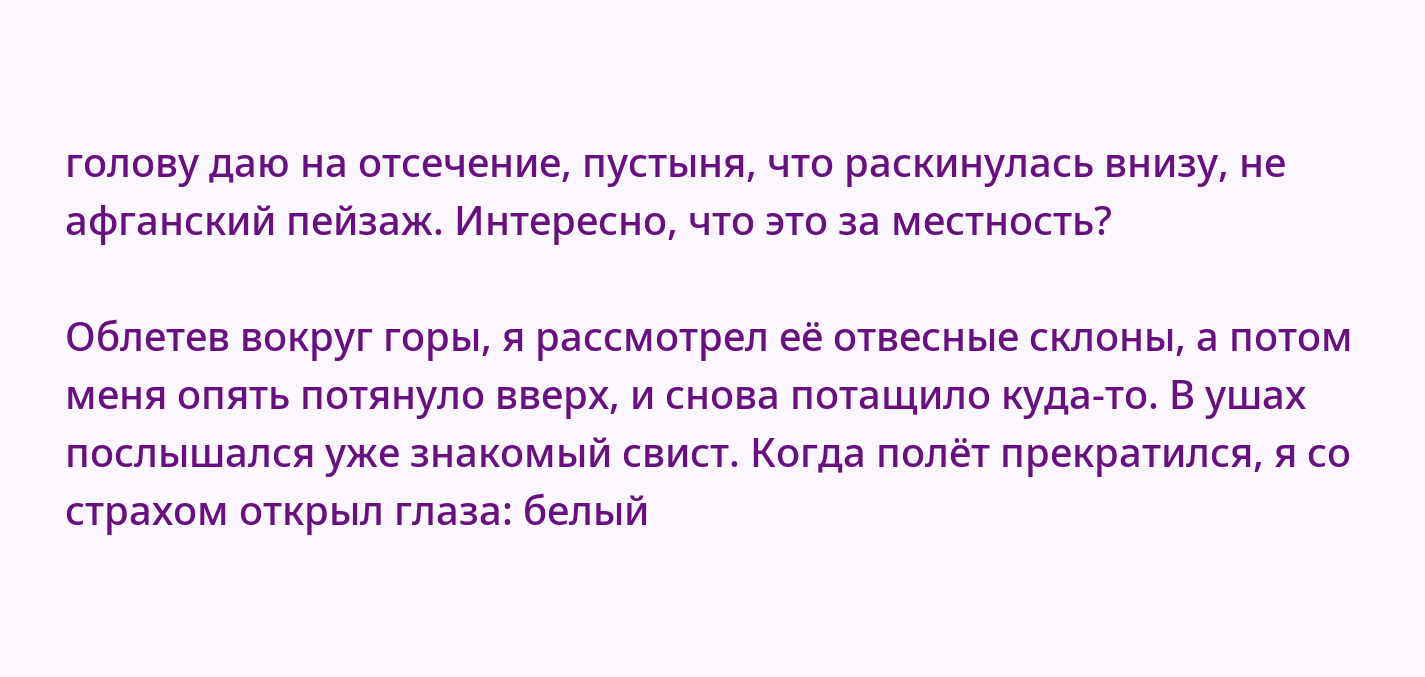голову даю на отсечение, пустыня, что раскинулась внизу, не афганский пейзаж. Интересно, что это за местность?

Облетев вокруг горы, я рассмотрел её отвесные склоны, а потом меня опять потянуло вверх, и снова потащило куда-то. В ушах послышался уже знакомый свист. Когда полёт прекратился, я со страхом открыл глаза: белый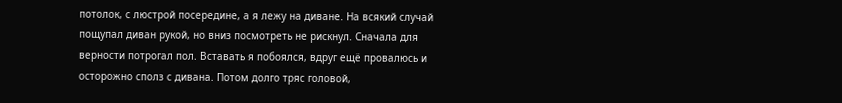потолок, с люстрой посередине, а я лежу на диване. На всякий случай пощупал диван рукой, но вниз посмотреть не рискнул. Сначала для верности потрогал пол. Вставать я побоялся, вдруг ещё провалюсь и осторожно сполз с дивана. Потом долго тряс головой,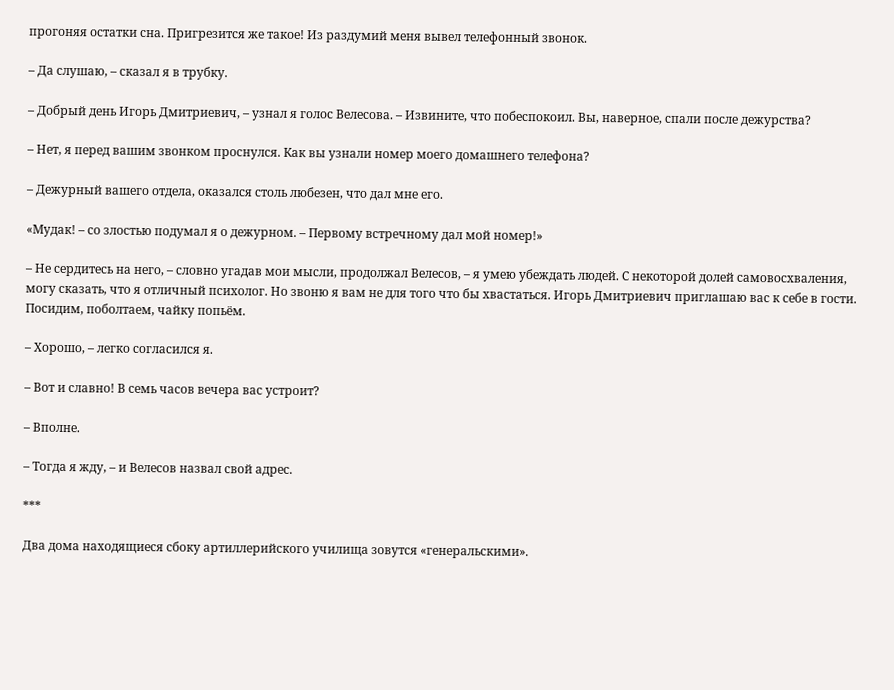прогоняя остатки сна. Пригрезится же такое! Из раздумий меня вывел телефонный звонок.

– Да слушаю, – сказал я в трубку.

– Добрый день Игорь Дмитриевич, – узнал я голос Велесова. – Извините, что побеспокоил. Вы, наверное, спали после дежурства?

– Нет, я перед вашим звонком проснулся. Как вы узнали номер моего домашнего телефона?

– Дежурный вашего отдела, оказался столь любезен, что дал мне его.

«Мудак! – со злостью подумал я о дежурном. – Первому встречному дал мой номер!»

– Не сердитесь на него, – словно угадав мои мысли, продолжал Велесов, – я умею убеждать людей. С некоторой долей самовосхваления, могу сказать, что я отличный психолог. Но звоню я вам не для того что бы хвастаться. Игорь Дмитриевич приглашаю вас к себе в гости. Посидим, поболтаем, чайку попьём.

– Хорошо, – легко согласился я.

– Вот и славно! В семь часов вечера вас устроит?

– Вполне.

– Тогда я жду, – и Велесов назвал свой адрес.

***

Два дома находящиеся сбоку артиллерийского училища зовутся «генеральскими».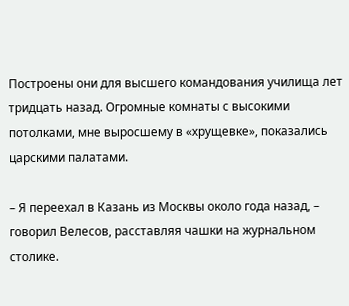Построены они для высшего командования училища лет тридцать назад. Огромные комнаты с высокими потолками, мне выросшему в «хрущевке», показались царскими палатами.

– Я переехал в Казань из Москвы около года назад, – говорил Велесов, расставляя чашки на журнальном столике.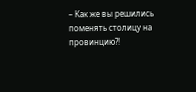– Как же вы решились поменять столицу на провинцию?!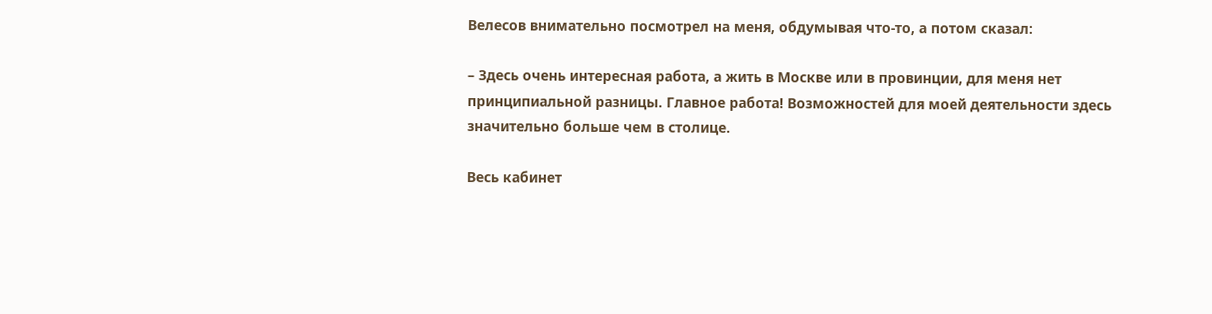Велесов внимательно посмотрел на меня, обдумывая что-то, а потом сказал:

– Здесь очень интересная работа, а жить в Москве или в провинции, для меня нет принципиальной разницы. Главное работа! Возможностей для моей деятельности здесь значительно больше чем в столице.

Весь кабинет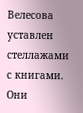Велесова уставлен стеллажами с книгами. Они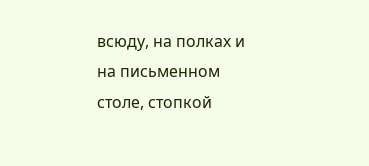всюду, на полках и на письменном столе, стопкой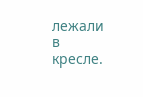лежали в кресле.